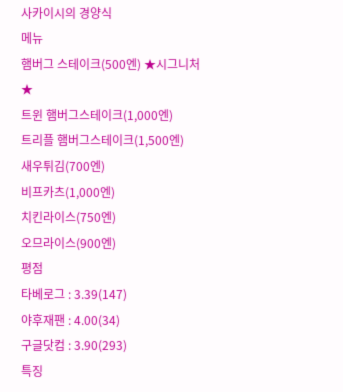사카이시의 경양식
메뉴
햄버그 스테이크(500엔) ★시그니처★
트윈 햄버그스테이크(1,000엔)
트리플 햄버그스테이크(1,500엔)
새우튀김(700엔)
비프카츠(1,000엔)
치킨라이스(750엔)
오므라이스(900엔)
평점
타베로그 : 3.39(147)
야후재팬 : 4.00(34)
구글닷컴 : 3.90(293)
특징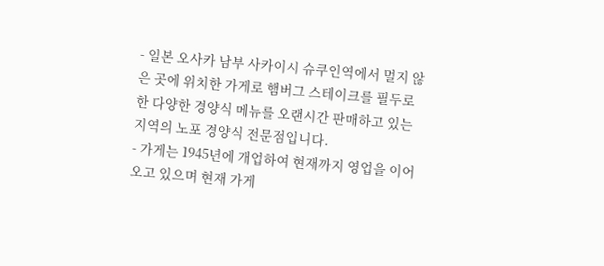- 일본 오사카 남부 사카이시 슈쿠인역에서 멀지 않은 곳에 위치한 가게로 햄버그 스테이크를 필두로 한 다양한 경양식 메뉴를 오랜시간 판매하고 있는 지역의 노포 경양식 전문점입니다.
- 가게는 1945년에 개업하여 현재까지 영업을 이어오고 있으며 현재 가게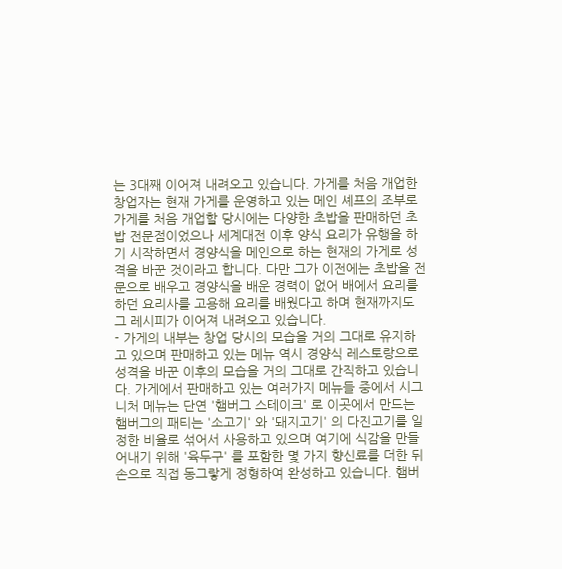는 3대째 이어져 내려오고 있습니다. 가게를 처음 개업한 창업자는 현재 가게를 운영하고 있는 메인 셰프의 조부로 가게를 처음 개업할 당시에는 다양한 초밥을 판매하던 초밥 전문점이었으나 세계대전 이후 양식 요리가 유행을 하기 시작하면서 경양식을 메인으로 하는 현재의 가게로 성격을 바꾼 것이라고 합니다. 다만 그가 이전에는 초밥을 전문으로 배우고 경양식을 배운 경력이 없어 배에서 요리를 하던 요리사를 고용해 요리를 배웠다고 하며 현재까지도 그 레시피가 이어져 내려오고 있습니다.
- 가게의 내부는 창업 당시의 모습을 거의 그대로 유지하고 있으며 판매하고 있는 메뉴 역시 경양식 레스토랑으로 성격을 바꾼 이후의 모습을 거의 그대로 간직하고 있습니다. 가게에서 판매하고 있는 여러가지 메뉴들 중에서 시그니처 메뉴는 단연 '햄버그 스테이크' 로 이곳에서 만드는 햄버그의 패티는 '소고기' 와 '돼지고기' 의 다진고기를 일정한 비율로 섞어서 사용하고 있으며 여기에 식감을 만들어내기 위해 '육두구' 를 포함한 몇 가지 향신료를 더한 뒤 손으로 직접 동그랗게 정형하여 완성하고 있습니다. 햄버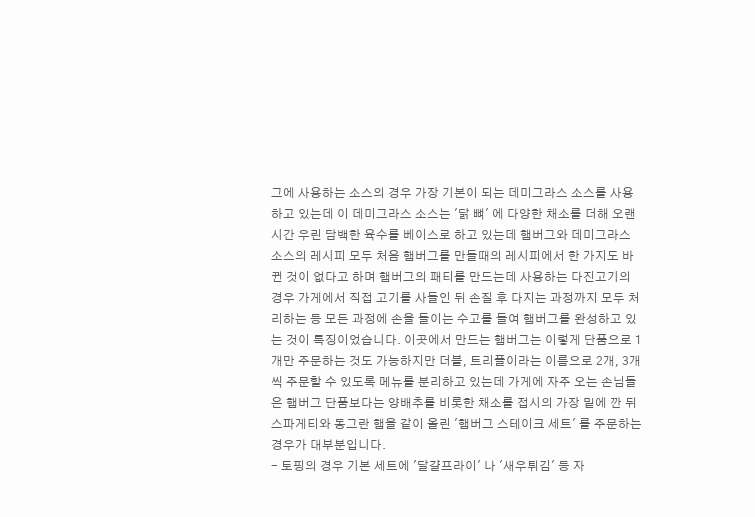그에 사용하는 소스의 경우 가장 기본이 되는 데미그라스 소스를 사용하고 있는데 이 데미그라스 소스는 '닭 뼈' 에 다양한 채소를 더해 오랜시간 우린 담백한 육수를 베이스로 하고 있는데 햄버그와 데미그라스 소스의 레시피 모두 처음 햄버그를 만들때의 레시피에서 한 가지도 바뀐 것이 없다고 하며 햄버그의 패티를 만드는데 사용하는 다진고기의 경우 가게에서 직접 고기를 사들인 뒤 손질 후 다지는 과정까지 모두 처리하는 등 모든 과정에 손을 들이는 수고를 들여 햄버그를 완성하고 있는 것이 특징이었습니다. 이곳에서 만드는 햄버그는 이렇게 단품으로 1개만 주문하는 것도 가능하지만 더블, 트리플이라는 이름으로 2개, 3개씩 주문할 수 있도록 메뉴를 분리하고 있는데 가게에 자주 오는 손님들은 햄버그 단품보다는 양배추를 비롯한 채소를 접시의 가장 밑에 깐 뒤 스파게티와 동그란 햄을 같이 올린 '햄버그 스테이크 세트' 를 주문하는 경우가 대부분입니다.
- 토핑의 경우 기본 세트에 '달걀프라이' 나 '새우튀김' 등 자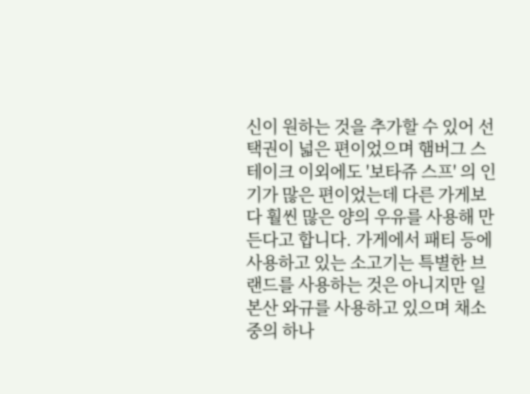신이 원하는 것을 추가할 수 있어 선택권이 넓은 편이었으며 햄버그 스테이크 이외에도 '보타쥬 스프' 의 인기가 많은 편이었는데 다른 가게보다 훨씬 많은 양의 우유를 사용해 만든다고 합니다. 가게에서 패티 등에 사용하고 있는 소고기는 특별한 브랜드를 사용하는 것은 아니지만 일본산 와규를 사용하고 있으며 채소 중의 하나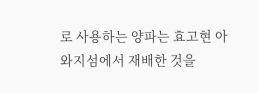로 사용하는 양파는 효고현 아와지섬에서 재배한 것을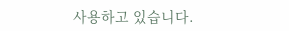사용하고 있습니다.